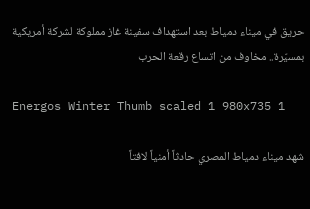حريق في ميناء دمياط بعد استهداف سفينة غاز مملوكة لشركة أمريكية بمسيّرة.. مخاوف من اتساع رقعة الحرب

Energos Winter Thumb scaled 1 980x735 1

شهد ميناء دمياط المصري حادثاً أمنياً لافتاً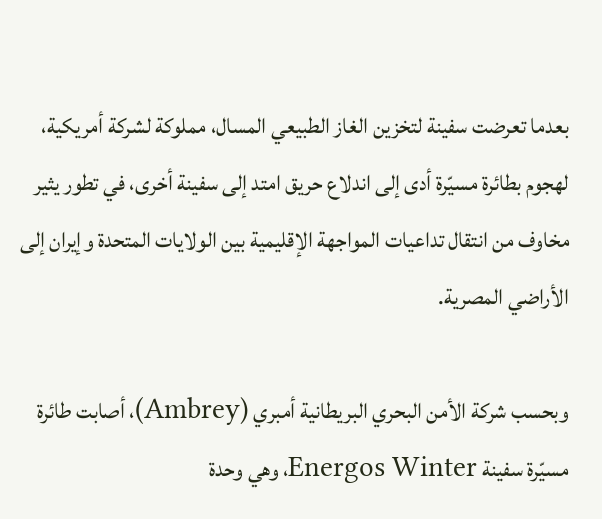بعدما تعرضت سفينة لتخزين الغاز الطبيعي المسال، مملوكة لشركة أمريكية، لهجوم بطائرة مسيّرة أدى إلى اندلاع حريق امتد إلى سفينة أخرى، في تطور يثير مخاوف من انتقال تداعيات المواجهة الإقليمية بين الولايات المتحدة وإيران إلى الأراضي المصرية.

وبحسب شركة الأمن البحري البريطانية أمبري (Ambrey)، أصابت طائرة مسيّرة سفينة Energos Winter، وهي وحدة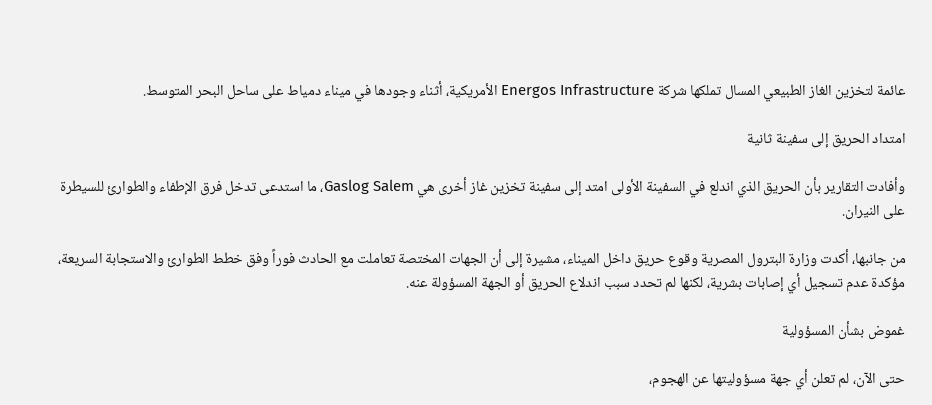عائمة لتخزين الغاز الطبيعي المسال تملكها شركة Energos Infrastructure الأمريكية، أثناء وجودها في ميناء دمياط على ساحل البحر المتوسط.

امتداد الحريق إلى سفينة ثانية

وأفادت التقارير بأن الحريق الذي اندلع في السفينة الأولى امتد إلى سفينة تخزين غاز أخرى هي Gaslog Salem، ما استدعى تدخل فرق الإطفاء والطوارئ للسيطرة على النيران.

من جانبها، أكدت وزارة البترول المصرية وقوع حريق داخل الميناء، مشيرة إلى أن الجهات المختصة تعاملت مع الحادث فوراً وفق خطط الطوارئ والاستجابة السريعة، مؤكدة عدم تسجيل أي إصابات بشرية، لكنها لم تحدد سبب اندلاع الحريق أو الجهة المسؤولة عنه.

غموض بشأن المسؤولية

حتى الآن، لم تعلن أي جهة مسؤوليتها عن الهجوم،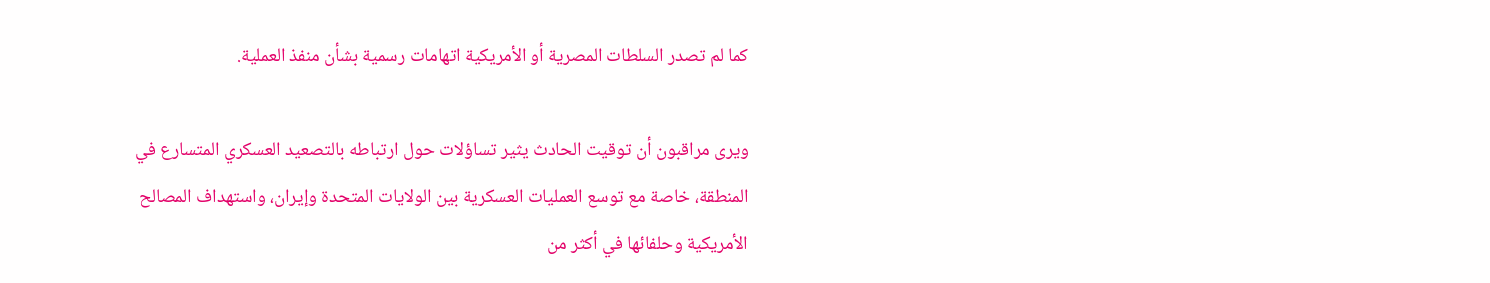كما لم تصدر السلطات المصرية أو الأمريكية اتهامات رسمية بشأن منفذ العملية.

ويرى مراقبون أن توقيت الحادث يثير تساؤلات حول ارتباطه بالتصعيد العسكري المتسارع في المنطقة، خاصة مع توسع العمليات العسكرية بين الولايات المتحدة وإيران، واستهداف المصالح الأمريكية وحلفائها في أكثر من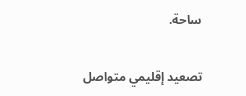ساحة.

تصعيد إقليمي متواصل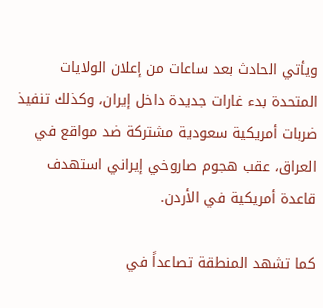ويأتي الحادث بعد ساعات من إعلان الولايات المتحدة بدء غارات جديدة داخل إيران، وكذلك تنفيذ ضربات أمريكية سعودية مشتركة ضد مواقع في العراق، عقب هجوم صاروخي إيراني استهدف قاعدة أمريكية في الأردن.

كما تشهد المنطقة تصاعداً في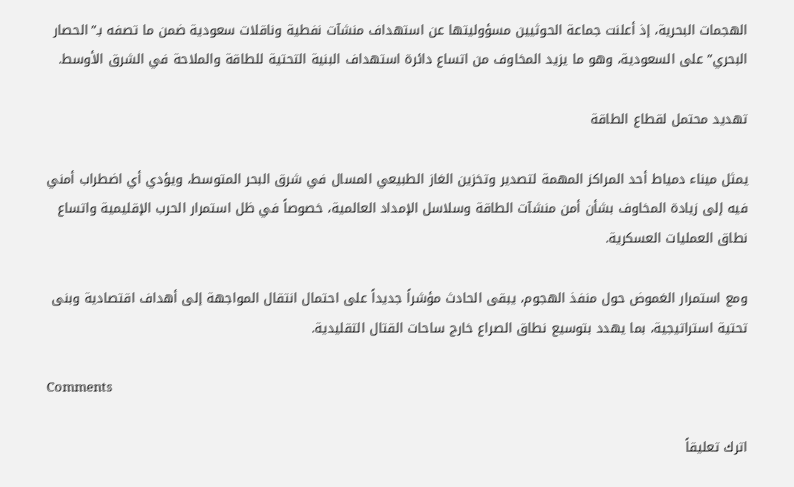الهجمات البحرية، إذ أعلنت جماعة الحوثيين مسؤوليتها عن استهداف منشآت نفطية وناقلات سعودية ضمن ما تصفه بـ”الحصار البحري” على السعودية، وهو ما يزيد المخاوف من اتساع دائرة استهداف البنية التحتية للطاقة والملاحة في الشرق الأوسط.

تهديد محتمل لقطاع الطاقة

يمثل ميناء دمياط أحد المراكز المهمة لتصدير وتخزين الغاز الطبيعي المسال في شرق البحر المتوسط، ويؤدي أي اضطراب أمني فيه إلى زيادة المخاوف بشأن أمن منشآت الطاقة وسلاسل الإمداد العالمية، خصوصاً في ظل استمرار الحرب الإقليمية واتساع نطاق العمليات العسكرية.

ومع استمرار الغموض حول منفذ الهجوم، يبقى الحادث مؤشراً جديداً على احتمال انتقال المواجهة إلى أهداف اقتصادية وبنى تحتية استراتيجية، بما يهدد بتوسيع نطاق الصراع خارج ساحات القتال التقليدية.

Comments

اترك تعليقاً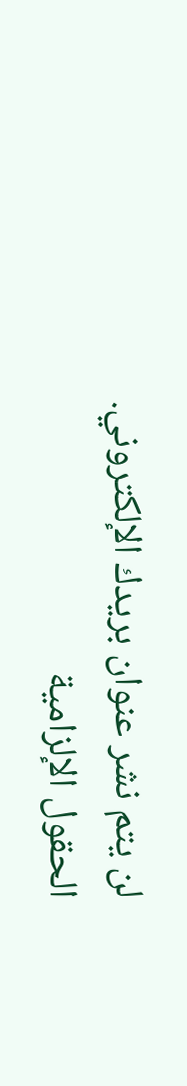لن يتم نشر عنوان بريدك الإلكتروني. الحقول الإلزامية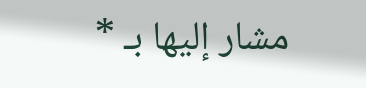مشار إليها بـ *